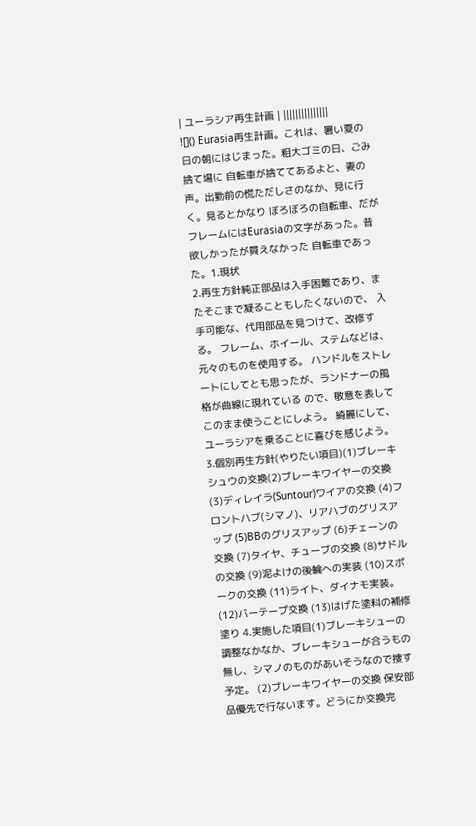| ユーラシア再生計画 | |||||||||||||||
![]() Eurasia再生計画。これは、暑い夏の日の朝にはじまった。粗大ゴミの日、ごみ捨て場に 自転車が捨ててあるよと、妻の声。出勤前の慌ただしさのなか、見に行く。見るとかなり ぼろぼろの自転車、だがフレームにはEurasiaの文字があった。昔欲しかったが買えなかった 自転車であった。1.現状
2.再生方針純正部品は入手困難であり、またそこまで凝ることもしたくないので、 入手可能な、代用部品を見つけて、改修する。 フレーム、ホイール、ステムなどは、元々のものを使用する。 ハンドルをストレートにしてとも思ったが、ランドナーの風格が曲線に現れている ので、敬意を表してこのまま使うことにしよう。 綺麗にして、ユーラシアを乗ることに喜びを感じよう。3.個別再生方針(やりたい項目)(1)ブレーキシュウの交換(2)ブレーキワイヤーの交換 (3)ディレイラ(Suntour)ワイアの交換 (4)フロントハブ(シマノ)、リアハブのグリスアップ (5)BBのグリスアップ (6)チェーンの交換 (7)タイヤ、チューブの交換 (8)サドルの交換 (9)泥よけの後輪への実装 (10)スポークの交換 (11)ライト、ダイナモ実装。 (12)バーテープ交換 (13)はげた塗料の補修塗り 4.実施した項目(1)ブレーキシューの調整なかなか、ブレーキシューが合うもの無し、シマノのものがあいそうなので捜す予定。 (2)ブレーキワイヤーの交換 保安部品優先で行ないます。どうにか交換完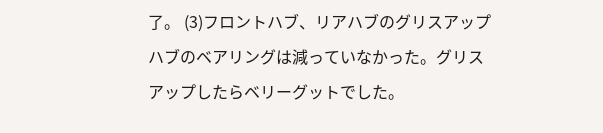了。 (3)フロントハブ、リアハブのグリスアップ ハブのベアリングは減っていなかった。グリスアップしたらベリーグットでした。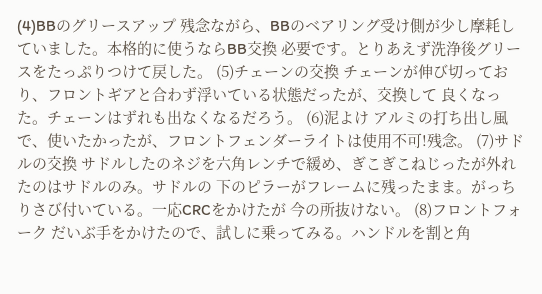(4)BBのグリースアップ 残念ながら、BBのベアリング受け側が少し摩耗していました。本格的に使うならBB交換 必要です。とりあえず洗浄後グリースをたっぷりつけて戻した。 (5)チェーンの交換 チェーンが伸び切っており、フロントギアと合わず浮いている状態だったが、交換して 良くなった。チェーンはずれも出なくなるだろう。 (6)泥よけ アルミの打ち出し風で、使いたかったが、フロントフェンダーライトは使用不可!残念。 (7)サドルの交換 サドルしたのネジを六角レンチで緩め、ぎこぎこねじったが外れたのはサドルのみ。サドルの 下のピラーがフレームに残ったまま。がっちりさび付いている。一応CRCをかけたが 今の所抜けない。 (8)フロントフォーク だいぶ手をかけたので、試しに乗ってみる。ハンドルを割と角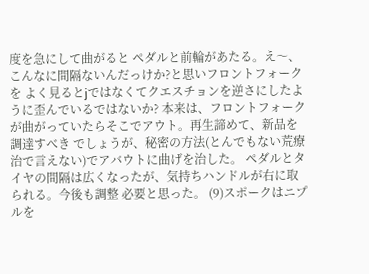度を急にして曲がると ペダルと前輪があたる。え〜、こんなに間隔ないんだっけか?と思いフロントフォークを よく見るとjではなくてクエスチョンを逆さにしたように歪んでいるではないか? 本来は、フロントフォークが曲がっていたらそこでアウト。再生諦めて、新品を調達すべき でしょうが、秘密の方法(とんでもない荒療治で言えない)でアバウトに曲げを治した。 ペダルとタイヤの間隔は広くなったが、気持ちハンドルが右に取られる。今後も調整 必要と思った。 (9)スポークはニプルを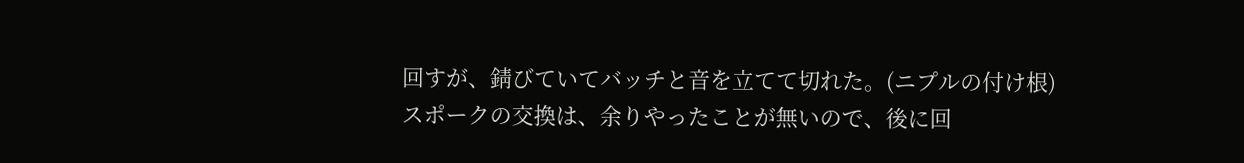回すが、錆びていてバッチと音を立てて切れた。(ニプルの付け根) スポークの交換は、余りやったことが無いので、後に回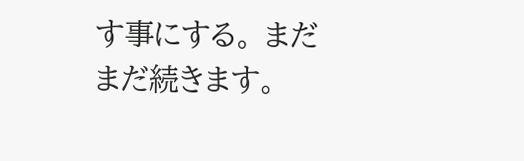す事にする。 まだまだ続きます。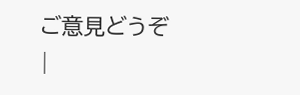ご意見どうぞ |